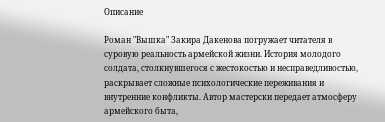Описание

Роман "Вышка" Закира Дакенова погружает читателя в суровую реальность армейской жизни. История молодого солдата, столкнувшегося с жестокостью и несправедливостью, раскрывает сложные психологические переживания и внутренние конфликты. Автор мастерски передает атмосферу армейского быта,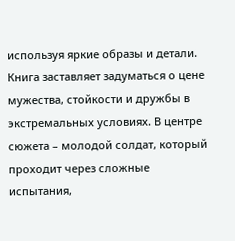используя яркие образы и детали. Книга заставляет задуматься о цене мужества, стойкости и дружбы в экстремальных условиях. В центре сюжета – молодой солдат, который проходит через сложные испытания,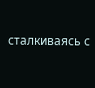сталкиваясь с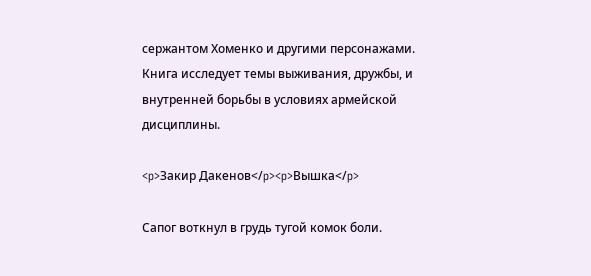сержантом Хоменко и другими персонажами. Книга исследует темы выживания, дружбы, и внутренней борьбы в условиях армейской дисциплины.

<p>Закир Дакенов</p><p>Вышка</p>

Сапог воткнул в грудь тугой комок боли.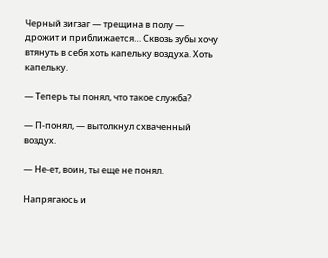Черный зигзаг — трещина в полу — дрожит и приближается… Сквозь зубы хочу втянуть в себя хоть капельку воздуха. Хоть капельку.

— Теперь ты понял, что такое служба?

— П-понял, — вытолкнул схваченный воздух.

— Не-ет, воин, ты еще не понял.

Напрягаюсь и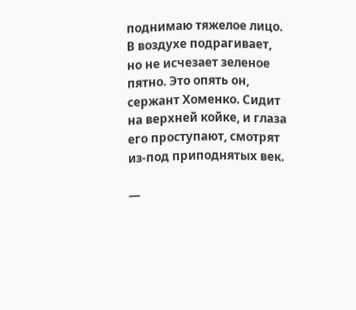поднимаю тяжелое лицо. В воздухе подрагивает, но не исчезает зеленое пятно. Это опять он, сержант Хоменко. Сидит на верхней койке, и глаза его проступают, смотрят из-под приподнятых век.

—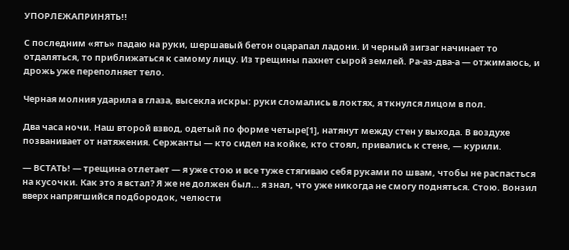УПОРЛЕЖАПРИНЯТЬ!!

С последним «ять» падаю на руки, шершавый бетон оцарапал ладони. И черный зигзаг начинает то отдаляться, то приближаться к самому лицу. Из трещины пахнет сырой землей. Ра-аз-два-а — отжимаюсь, и дрожь уже переполняет тело.

Черная молния ударила в глаза, высекла искры: руки сломались в локтях, я ткнулся лицом в пол.

Два часа ночи. Наш второй взвод, одетый по форме четыре[1], натянут между стен у выхода. В воздухе позванивает от натяжения. Сержанты — кто сидел на койке, кто стоял, привались к стене, — курили.

— ВСТАТЬ! — трещина отлетает — я уже стою и все туже стягиваю себя руками по швам, чтобы не распасться на кусочки. Как это я встал? Я же не должен был… я знал, что уже никогда не смогу подняться. Стою. Вонзил вверх напрягшийся подбородок, челюсти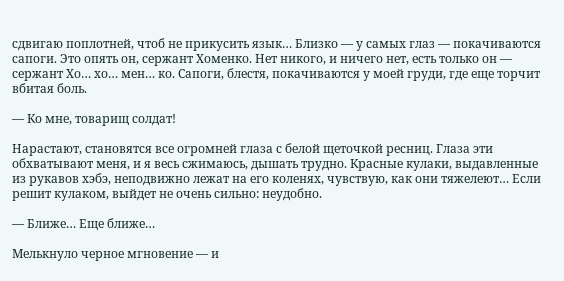сдвигаю поплотней, чтоб не прикусить язык… Близко — у самых глаз — покачиваются сапоги. Это опять он, сержант Хоменко. Нет никого, и ничего нет, есть только он — сержант Хо… хо… мен… ко. Сапоги, блестя, покачиваются у моей груди, где еще торчит вбитая боль.

— Ко мне, товарищ солдат!

Нарастают, становятся все огромней глаза с белой щеточкой ресниц. Глаза эти обхватывают меня, и я весь сжимаюсь, дышать трудно. Красные кулаки, выдавленные из рукавов хэбэ, неподвижно лежат на его коленях, чувствую, как они тяжелеют… Если решит кулаком, выйдет не очень сильно: неудобно.

— Ближе… Еще ближе…

Мелькнуло черное мгновение — и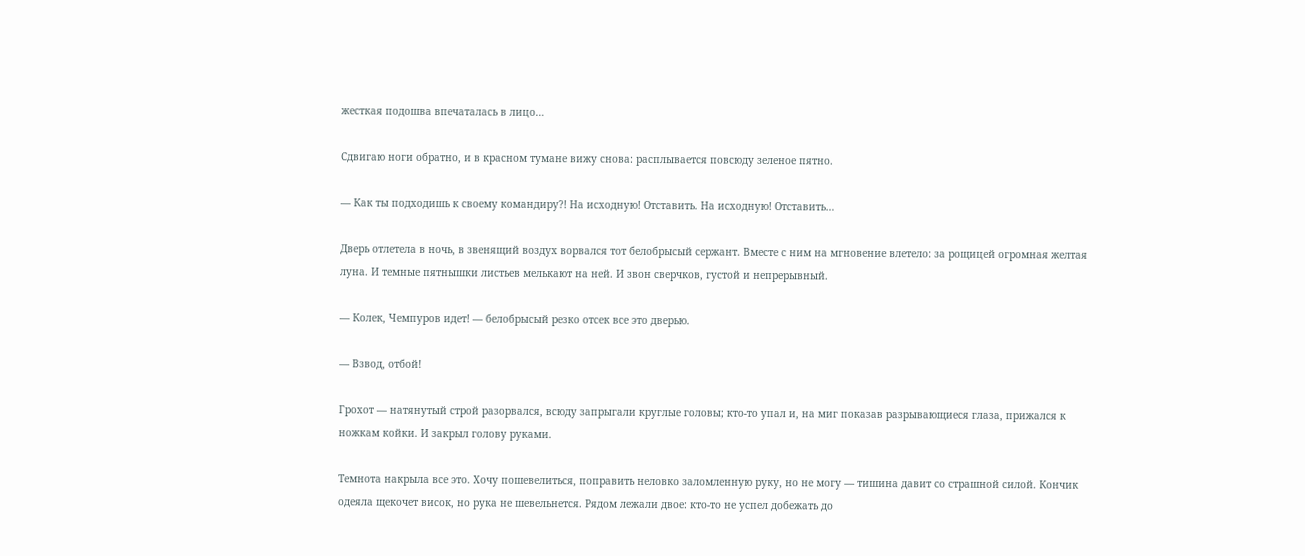жесткая подошва впечаталась в лицо…

Сдвигаю ноги обратно, и в красном тумане вижу снова: расплывается повсюду зеленое пятно.

— Как ты подходишь к своему командиру?! На исходную! Отставить. На исходную! Отставить…

Дверь отлетела в ночь, в звенящий воздух ворвался тот белобрысый сержант. Вместе с ним на мгновение влетело: за рощицей огромная желтая луна. И темные пятнышки листьев мелькают на ней. И звон сверчков, густой и непрерывный.

— Колек, Чемпуров идет! — белобрысый резко отсек все это дверью.

— Взвод, отбой!

Грохот — натянутый строй разорвался, всюду запрыгали круглые головы; кто-то упал и, на миг показав разрывающиеся глаза, прижался к ножкам койки. И закрыл голову руками.

Темнота накрыла все это. Хочу пошевелиться, поправить неловко заломленную руку, но не могу — тишина давит со страшной силой. Кончик одеяла щекочет висок, но рука не шевельнется. Рядом лежали двое: кто-то не успел добежать до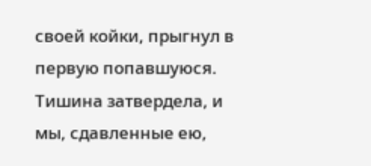своей койки, прыгнул в первую попавшуюся. Тишина затвердела, и мы, сдавленные ею,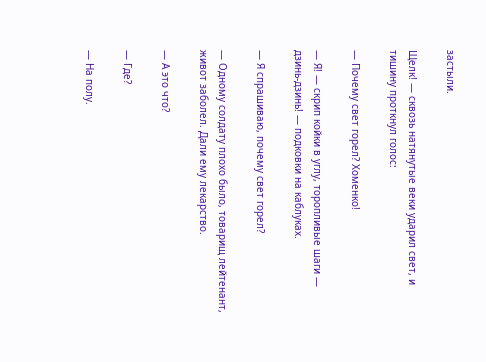застыли.

Щелк! — сквозь натянутые веки ударил свет, и тишину проткнул голос:

— Почему свет горел? Хоменко!

— Я! — скрип койки в углу, торопливые шаги — дзинь-дзинь! — подковки на каблуках.

— Я спрашиваю, почему свет горел?

— Одному солдату плохо было, товарищ лейтенант, живот заболел. Дали ему лекарство.

— А это что?

— Где?

— На полу.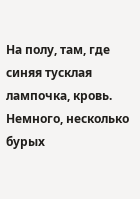На полу, там, где синяя тусклая лампочка, кровь. Немного, несколько бурых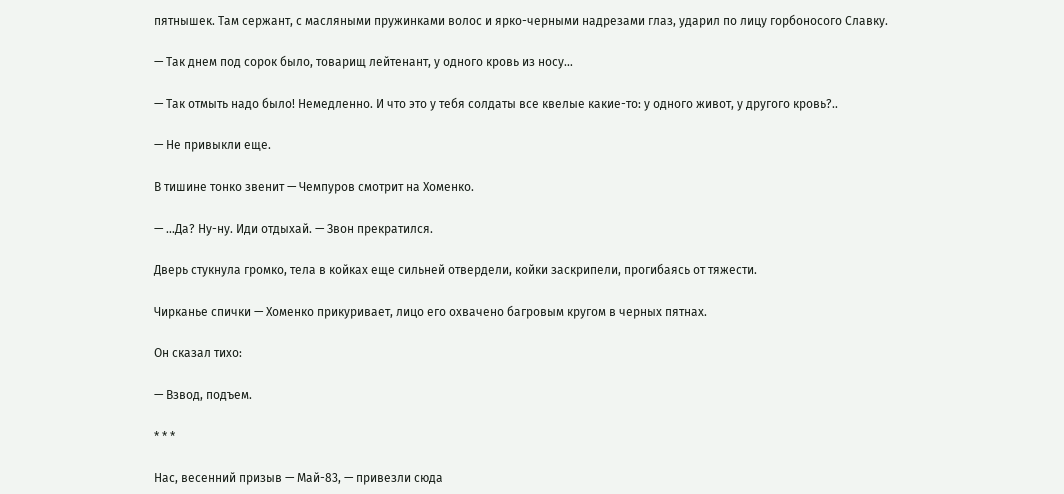пятнышек. Там сержант, с масляными пружинками волос и ярко-черными надрезами глаз, ударил по лицу горбоносого Славку.

— Так днем под сорок было, товарищ лейтенант, у одного кровь из носу…

— Так отмыть надо было! Немедленно. И что это у тебя солдаты все квелые какие-то: у одного живот, у другого кровь?..

— Не привыкли еще.

В тишине тонко звенит — Чемпуров смотрит на Хоменко.

— …Да? Ну-ну. Иди отдыхай. — Звон прекратился.

Дверь стукнула громко, тела в койках еще сильней отвердели, койки заскрипели, прогибаясь от тяжести.

Чирканье спички — Хоменко прикуривает, лицо его охвачено багровым кругом в черных пятнах.

Он сказал тихо:

— Взвод, подъем.

* * *

Нас, весенний призыв — Май-83, — привезли сюда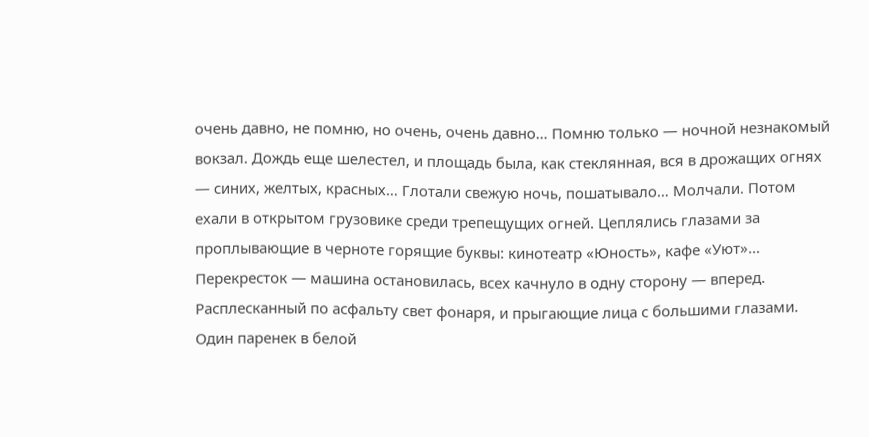очень давно, не помню, но очень, очень давно… Помню только — ночной незнакомый вокзал. Дождь еще шелестел, и площадь была, как стеклянная, вся в дрожащих огнях — синих, желтых, красных… Глотали свежую ночь, пошатывало… Молчали. Потом ехали в открытом грузовике среди трепещущих огней. Цеплялись глазами за проплывающие в черноте горящие буквы: кинотеатр «Юность», кафе «Уют»… Перекресток — машина остановилась, всех качнуло в одну сторону — вперед. Расплесканный по асфальту свет фонаря, и прыгающие лица с большими глазами. Один паренек в белой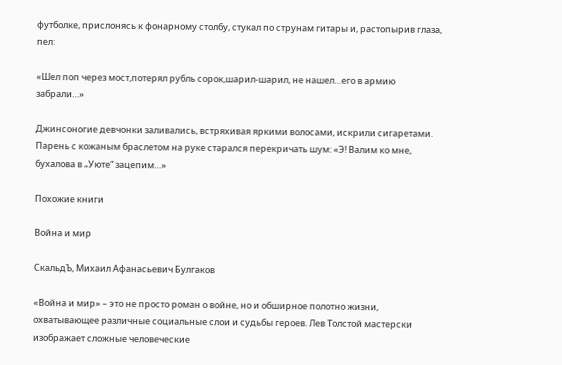футболке, прислонясь к фонарному столбу, стукал по струнам гитары и, растопырив глаза, пел:

«Шел поп через мост,потерял рубль сорок,шарил-шарил, не нашел…его в армию забрали…»

Джинсоногие девчонки заливались, встряхивая яркими волосами, искрили сигаретами. Парень с кожаным браслетом на руке старался перекричать шум: «Э! Валим ко мне, бухалова в „Уюте“ зацепим…»

Похожие книги

Война и мир

СкальдЪ, Михаил Афанасьевич Булгаков

«Война и мир» – это не просто роман о войне, но и обширное полотно жизни, охватывающее различные социальные слои и судьбы героев. Лев Толстой мастерски изображает сложные человеческие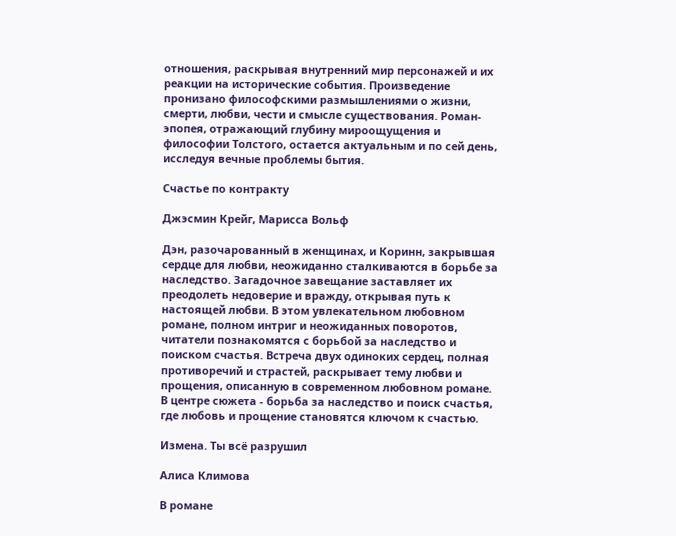отношения, раскрывая внутренний мир персонажей и их реакции на исторические события. Произведение пронизано философскими размышлениями о жизни, смерти, любви, чести и смысле существования. Роман-эпопея, отражающий глубину мироощущения и философии Толстого, остается актуальным и по сей день, исследуя вечные проблемы бытия.

Счастье по контракту

Джэсмин Крейг, Марисса Вольф

Дэн, разочарованный в женщинах, и Коринн, закрывшая сердце для любви, неожиданно сталкиваются в борьбе за наследство. Загадочное завещание заставляет их преодолеть недоверие и вражду, открывая путь к настоящей любви. В этом увлекательном любовном романе, полном интриг и неожиданных поворотов, читатели познакомятся с борьбой за наследство и поиском счастья. Встреча двух одиноких сердец, полная противоречий и страстей, раскрывает тему любви и прощения, описанную в современном любовном романе. В центре сюжета - борьба за наследство и поиск счастья, где любовь и прощение становятся ключом к счастью.

Измена. Ты всё разрушил

Алиса Климова

В романе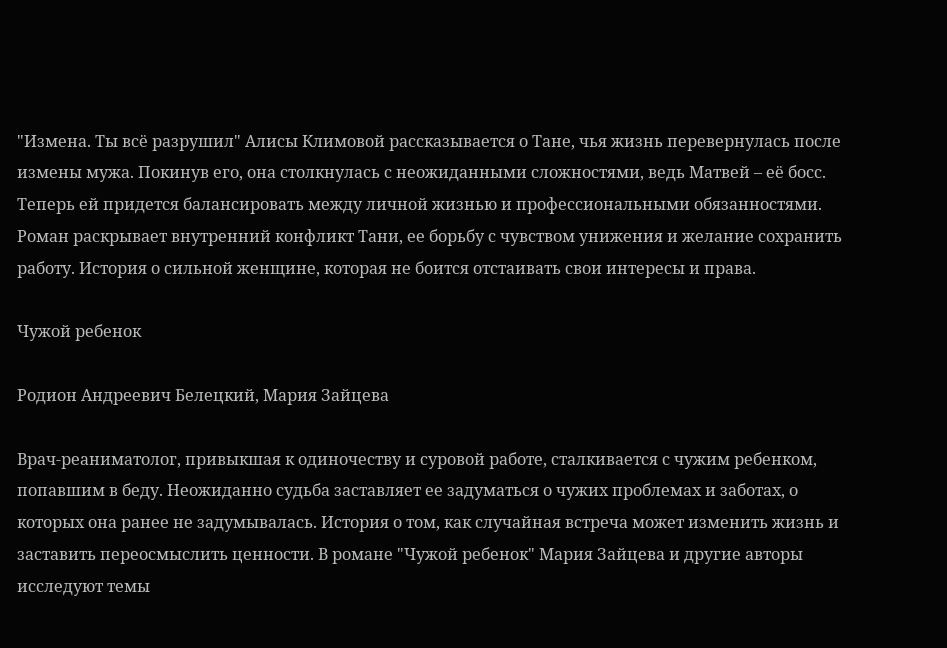"Измена. Ты всё разрушил" Алисы Климовой рассказывается о Тане, чья жизнь перевернулась после измены мужа. Покинув его, она столкнулась с неожиданными сложностями, ведь Матвей – её босс. Теперь ей придется балансировать между личной жизнью и профессиональными обязанностями. Роман раскрывает внутренний конфликт Тани, ее борьбу с чувством унижения и желание сохранить работу. История о сильной женщине, которая не боится отстаивать свои интересы и права.

Чужой ребенок

Родион Андреевич Белецкий, Мария Зайцева

Врач-реаниматолог, привыкшая к одиночеству и суровой работе, сталкивается с чужим ребенком, попавшим в беду. Неожиданно судьба заставляет ее задуматься о чужих проблемах и заботах, о которых она ранее не задумывалась. История о том, как случайная встреча может изменить жизнь и заставить переосмыслить ценности. В романе "Чужой ребенок" Мария Зайцева и другие авторы исследуют темы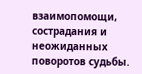взаимопомощи, сострадания и неожиданных поворотов судьбы.